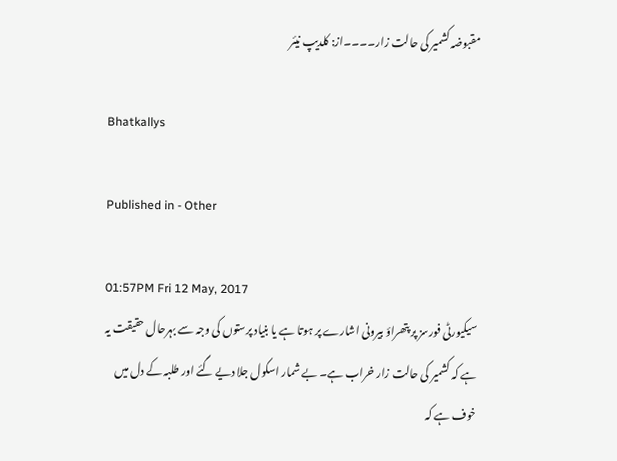مقبوضہ کشمیر کی حالت زار۔۔۔۔از: کلدیپ نیئر

Bhatkallys

Published in - Other

01:57PM Fri 12 May, 2017
سیکیورٹی فورسز پر پتھراؤ بیرونی اشارے پر ہوتا ہے یا بنیاد پرستوں کی وجہ سے بہرحال حقیقت یہ ہے کہ کشمیر کی حالت زار خراب ہے۔ بے شمار اسکول جلا دیے گئے اور طلبہ کے دل میں خوف ہے کہ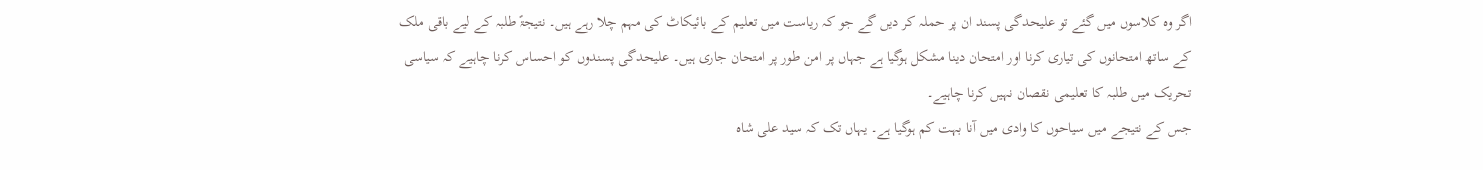اگر وہ کلاسوں میں گئے تو علیحدگی پسند ان پر حملہ کر دیں گے جو کہ ریاست میں تعلیم کے بائیکاٹ کی مہم چلا رہے ہیں۔ نتیجۃً طلبہ کے لیے باقی ملک کے ساتھ امتحانوں کی تیاری کرنا اور امتحان دینا مشکل ہوگیا ہے جہاں پر امن طور پر امتحان جاری ہیں۔ علیحدگی پسندوں کو احساس کرنا چاہیے کہ سیاسی تحریک میں طلبہ کا تعلیمی نقصان نہیں کرنا چاہیے۔
جس کے نتیجے میں سیاحوں کا وادی میں آنا بہت کم ہوگیا ہے۔ یہاں تک کہ سید علی شاہ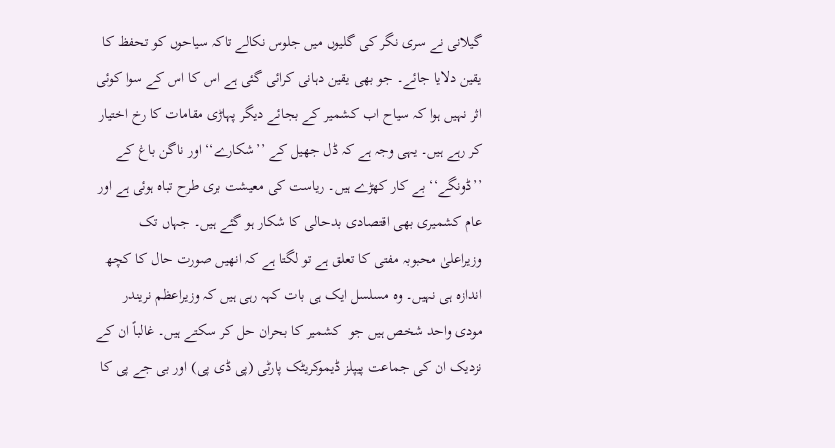گیلانی نے سری نگر کی گلیوں میں جلوس نکالے تاکہ سیاحوں کو تحفظ کا یقین دلایا جائے۔ جو بھی یقین دہانی کرائی گئی ہے اس کا اس کے سوا کوئی اثر نہیں ہوا کہ سیاح اب کشمیر کے بجائے دیگر پہاڑی مقامات کا رخ اختیار کر رہے ہیں۔ یہی وجہ ہے کہ ڈل جھیل کے ’’شکارے‘‘ اور ناگن باغ کے ’’ڈونگے‘‘ بے کار کھڑے ہیں۔ ریاست کی معیشت بری طرح تباہ ہوئی ہے اور عام کشمیری بھی اقتصادی بدحالی کا شکار ہو گئے ہیں۔ جہاں تک وزیراعلیٰ محبوبہ مفتی کا تعلق ہے تو لگتا ہے کہ انھیں صورت حال کا کچھ اندازہ ہی نہیں۔ وہ مسلسل ایک ہی بات کہہ رہی ہیں کہ وزیراعظم نریندر مودی واحد شخص ہیں جو  کشمیر کا بحران حل کر سکتے ہیں۔ غالباً ان کے نزدیک ان کی جماعت پیپلز ڈیموکریٹک پارٹی (پی ڈی پی) اور بی جے پی کا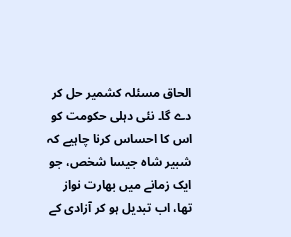الحاق مسئلہ کشمیر حل کر دے گا۔ نئی دہلی حکومت کو اس کا احساس کرنا چاہیے کہ شبیر شاہ جیسا شخص، جو ایک زمانے میں بھارت نواز تھا، اب تبدیل ہو کر آزادی کے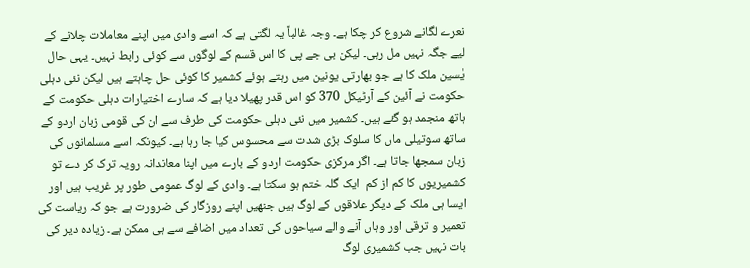نعرے لگانے شروع کر چکا ہے۔ وجہ غالباً یہ لگتی ہے کہ اسے وادی میں اپنے معاملات چلانے کے لیے جگہ نہیں مل رہی۔ لیکن بی جے پی کا اس قسم کے لوگوں سے کوئی رابط نہیں۔ یہی حال یٰسین ملک کا ہے جو بھارتی یونین میں رہتے ہوئے کشمیر کا کوئی حل چاہتے ہیں لیکن نئی دہلی حکومت نے آئین کے آرٹیکل 370 کو اس قدر پھیلا دیا ہے کہ سارے اختیارات دہلی حکومت کے ہاتھ منجمد ہو گئے ہیں۔ کشمیر میں نئی دہلی حکومت کی طرف سے ان کی قومی زبان اردو کے ساتھ سوتیلی ماں کا سلوک بڑی شدت سے محسوس کیا جا رہا ہے۔ کیونکہ اسے مسلمانوں کی زبان سمجھا جاتا ہے۔ اگر مرکزی حکومت اردو کے بارے میں اپنا معاندانہ رویہ ترک کر دے تو کشمیریوں کا کم از کم  ایک گلہ ختم ہو سکتا ہے۔ وادی کے لوگ عمومی طور پر غریب ہیں اور ایسا ہی ملک کے دیگر علاقوں کے لوگ ہیں جنھیں اپنے روزگار کی ضرورت ہے جو کہ ریاست کی تعمیر و ترقی اور وہاں آنے والے سیاحوں کی تعداد میں اضافے سے ہی ممکن ہے۔ زیادہ دیر کی بات نہیں جب کشمیری لوگ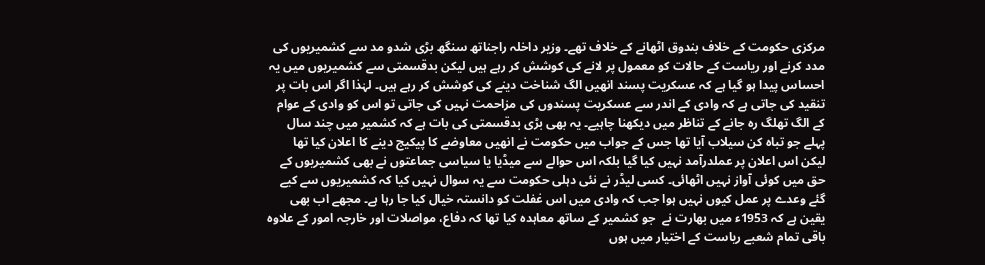مرکزی حکومت کے خلاف بندوق اٹھانے کے خلاف تھے۔ وزیر داخلہ راجناتھ سنگھ بڑی شدو مد سے کشمیریوں کی مدد کرنے اور ریاست کے حالات کو معمول پر لانے کی کوشش کر رہے ہیں لیکن بدقسمتی سے کشمیریوں میں یہ احساس پیدا ہو گیا ہے کہ عسکریت پسند انھیں الگ شناخت دینے کی کوشش کر رہے ہیں۔ لہٰذا اگر اس بات پر تنقید کی جاتی ہے کہ وادی کے اندر سے عسکریت پسندوں کی مزاحمت نہیں کی جاتی تو اس کو وادی کے عوام کے الگ تھلگ رہ جانے کے تناظر میں دیکھنا چاہیے۔ یہ بھی بڑی بدقسمتی کی بات ہے کہ کشمیر میں چند سال پہلے جو تباہ کن سیلاب آیا تھا جس کے جواب میں حکومت نے انھیں معاوضے کا پیکیج دینے کا اعلان کیا تھا لیکن اس اعلان پر عملدرآمد نہیں کیا گیا بلکہ اس حوالے سے میڈیا یا سیاسی جماعتوں نے بھی کشمیریوں کے حق میں کوئی آواز نہیں اٹھائی۔ کسی لیڈر نے نئی دہلی حکومت سے یہ سوال نہیں کیا کہ کشمیریوں سے کیے گئے وعدے پر عمل کیوں نہیں ہوا جب کہ وادی میں اس غفلت کو دانستہ خیال کیا جا رہا ہے۔ مجھے اب بھی یقین ہے کہ 1953ء میں بھارت نے  جو کشمیر کے ساتھ معاہدہ کیا تھا کہ دفاع، مواصلات اور خارجہ امور کے علاوہ باقی تمام شعبے ریاست کے اختیار میں ہوں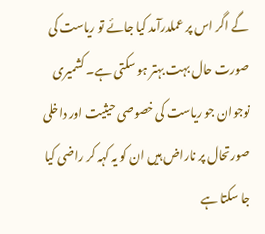گے اگر اس پر عملدرآمد کیا جائے تو ریاست کی صورت حال بہت بہتر ہو سکتی ہے۔ کشمیری نوجوان جو ریاست کی خصوصی حیثیت اور داخلی صورتحال پر ناراض ہیں ان کو یہ کہہ کر راضی کیا جا سکتا ہے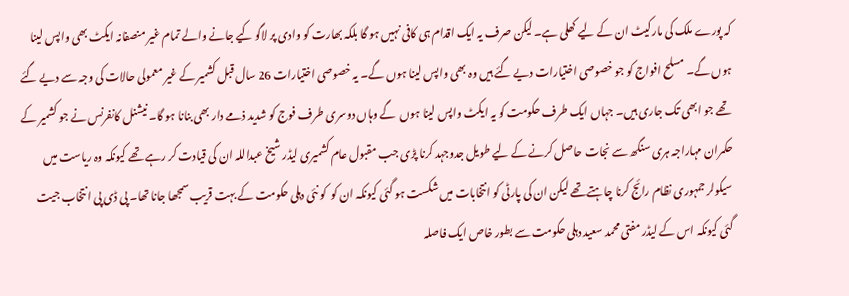کہ پورے ملک کی مارکیٹ ان کے لیے کھلی ہے۔ لیکن صرف یہ ایک اقدام ہی کافی نہیں ہو گا بلکہ بھارت کو وادی پر لاگو کیے جانے والے تمام غیر منصفانہ ایکٹ بھی واپس لینا ہوں گے۔ مسلح افواج کو جو خصوصی اختیارات دیے گئے ہیں وہ بھی واپس لینا ہوں گے۔ یہ خصوصی اختیارات 26 سال قبل کشمیر کے غیر معمولی حالات کی وجہ سے دیے گئے تھے جو ابھی تک جاری ہیں۔ جہاں ایک طرف حکومت کو یہ ایکٹ واپس لینا ہوں  گے وہاں دوسری طرف فوج کو شدید ذمے دار بھی بنانا ہو گا۔ نیشنل کانفرنس نے جو کشمیر کے حکمران مہاراجہ ہری سنگھ سے نجات حاصل کرنے کے لیے طویل جدوجہد کرنا پڑی جب مقبول عام کشمیری لیڈر شیخ عبداللہ ان کی قیادت کر رہے تھے کیونکہ وہ ریاست میں سیکولر جمہوری نظام رائج کرنا چاہتے تھے لیکن ان کی پارٹی کو انتخابات میں شکست ہو گئی کیونکہ ان کو  کو نئی دہلی حکومت کے بہت قریب سمجھا جانا تھا۔ پی ڈی پی انتخاب جیت گئی کیونکہ اس کے لیڈر مفتی محمد سعید دہلی حکومت سے بطور خاص ایک فاصلہ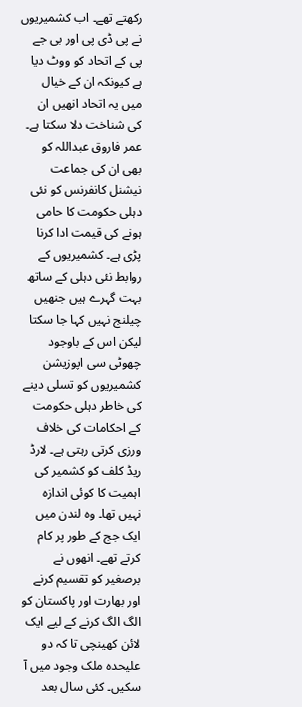رکھتے تھے۔ اب کشمیریوں نے پی ڈی پی اور بی جے پی کے اتحاد کو ووٹ دیا ہے کیونکہ ان کے خیال میں یہ اتحاد انھیں ان  کی شناخت دلا سکتا ہے۔ عمر فاروق عبداللہ کو بھی ان کی جماعت  نیشنل کانفرنس کو نئی دہلی حکومت کا حامی ہونے کی قیمت ادا کرنا پڑی ہے۔ کشمیریوں کے روابط نئی دہلی کے ساتھ بہت گہرے ہیں جنھیں چیلنج نہیں کہا جا سکتا لیکن اس کے باوجود چھوٹی سی اپوزیشن کشمیریوں کو تسلی دینے کی خاطر دہلی حکومت کے احکامات کی خلاف ورزی کرتی رہتی ہے۔ لارڈ ریڈ کلف کو کشمیر کی اہمیت کا کوئی اندازہ نہیں تھا۔ وہ لندن میں ایک جج کے طور پر کام کرتے تھے۔ انھوں نے برصغیر کو تقسیم کرنے اور بھارت اور پاکستان کو الگ الگ کرنے کے لیے ایک لائن کھینچی تا کہ دو علیحدہ ملک وجود میں آ سکیں۔ کئی سال بعد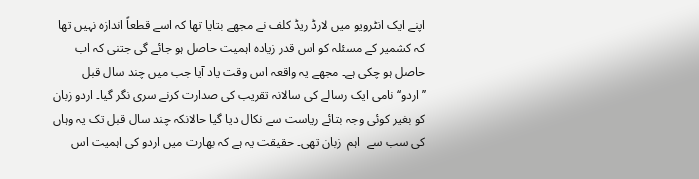اپنے ایک انٹرویو میں لارڈ ریڈ کلف نے مجھے بتایا تھا کہ اسے قطعاً اندازہ نہیں تھا کہ کشمیر کے مسئلہ کو اس قدر زیادہ اہمیت حاصل ہو جائے گی جتنی کہ اب حاصل ہو چکی ہے۔ مجھے یہ واقعہ اس وقت یاد آیا جب میں چند سال قبل ’’اردو‘‘ نامی ایک رسالے کی سالانہ تقریب کی صدارت کرنے سری نگر گیا۔ اردو زبان کو بغیر کوئی وجہ بتائے ریاست سے نکال دیا گیا حالانکہ چند سال قبل تک یہ وہاں کی سب سے  اہم  زبان تھی۔ حقیقت یہ ہے کہ بھارت میں اردو کی اہمیت اس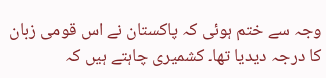وجہ سے ختم ہوئی کہ پاکستان نے اس قومی زبان کا درجہ دیدیا تھا۔ کشمیری چاہتے ہیں کہ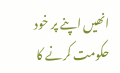انھیں اپنے پر خود حکومت کرنے کا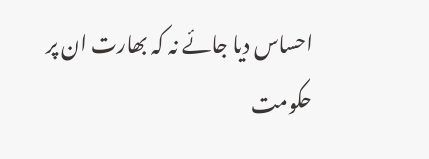احساس دیا جائے نہ کہ بھارت ان پر حکومت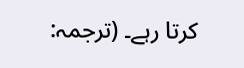کرتا رہے۔ (ترجمہ: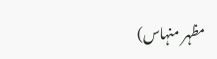مظہر منہاس)